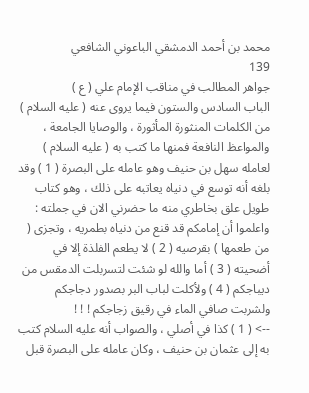محمد بن أحمد الدمشقي الباعوني الشافعي
139
جواهر المطالب في مناقب الإمام علي ( ع )
الباب السادس والستون فيما يروى عنه ( عليه السلام ) من الكلمات المنثورة المأثورة ، والوصايا الجامعة ، والمواعظ النافعة فمنها ما كتب به ( عليه السلام ) لعامله سهل بن حنيف وهو عامله على البصرة ( 1 ) وقد بلغه أنه توسع في دنياه يعاتبه على ذلك ، وهو كتاب طويل علق بخاطري منه ما حضرني الان في جملته : واعلموا أن إمامكم قد قنع من دنياه بطمريه ، وتجزى ( من طعمها ) بقرصيه ( 2 ) لا يطعم الفلذة إلا في أضحيته ( 3 ) أما والله لو شئت لتسربلت الدمقس من ديباجكم ( 4 ) ولأكلت لباب البر بصدور دجاجكم ولشربت صافي الماء في رقيق زجاجكم ! ! !
--> ( 1 ) كذا في أصلي ، والصواب أنه عليه السلام كتب به إلى عثمان بن حنيف ، وكان عامله على البصرة قبل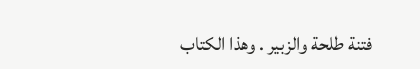فتنة طلحة والزبير . وهذا الكتاب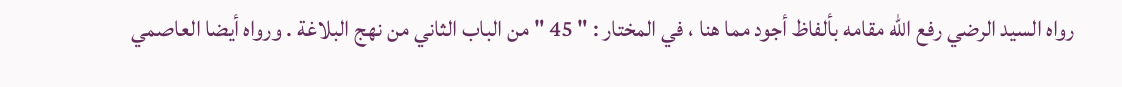رواه السيد الرضي رفع الله مقامه بألفاظ أجود مما هنا ، في المختار : " 45 " من الباب الثاني من نهج البلاغة . ورواه أيضا العاصمي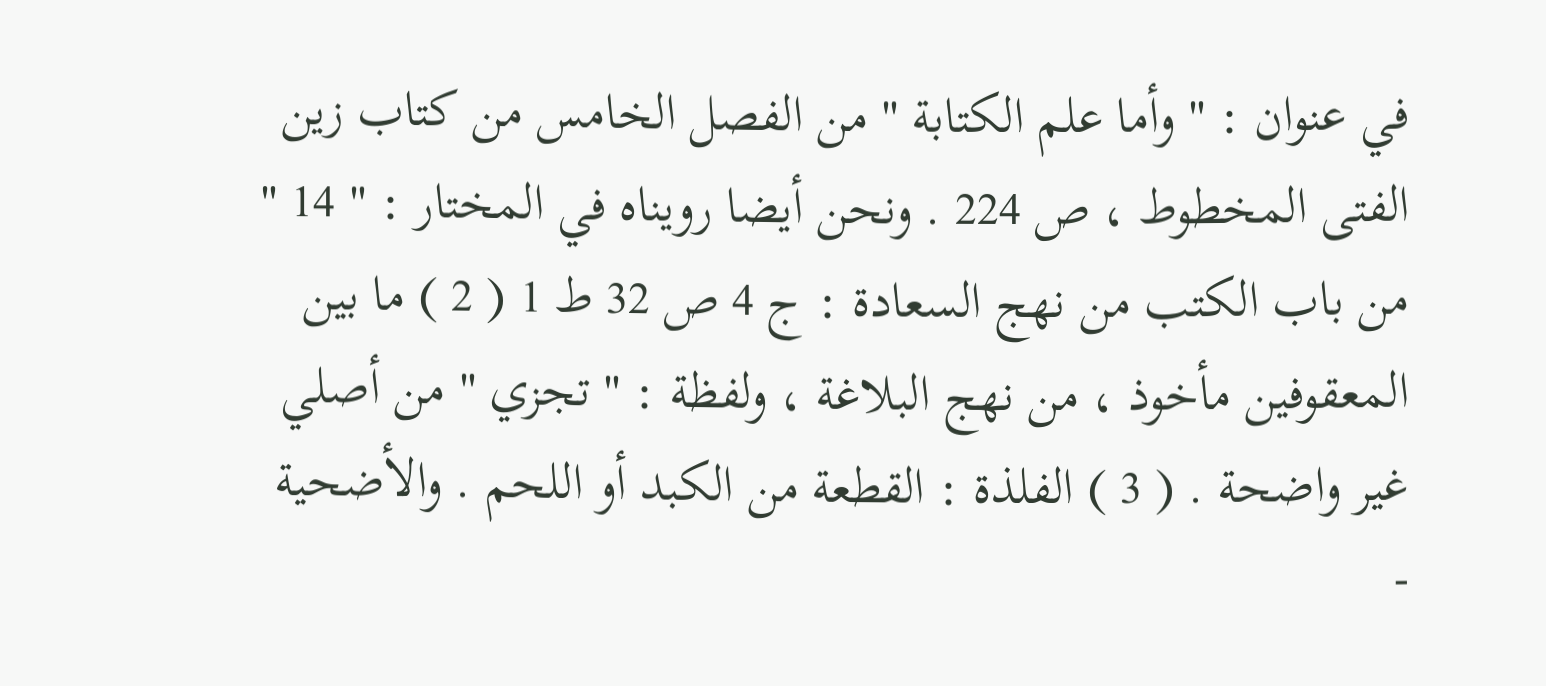في عنوان : " وأما علم الكتابة " من الفصل الخامس من كتاب زين الفتى المخطوط ، ص 224 . ونحن أيضا رويناه في المختار : " 14 " من باب الكتب من نهج السعادة : ج 4 ص 32 ط 1 ( 2 ) ما بين المعقوفين مأخوذ ، من نهج البلاغة ، ولفظة : " تجزي " من أصلي غير واضحة . ( 3 ) الفلذة : القطعة من الكبد أو اللحم . والأضحية -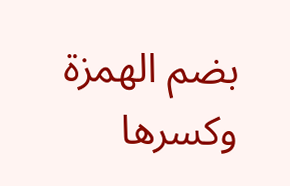بضم الهمزة وكسرها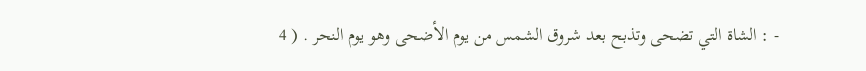- : الشاة التي تضحى وتذبح بعد شروق الشمس من يوم الأضحى وهو يوم النحر . ( 4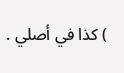) كذا في أصلي .